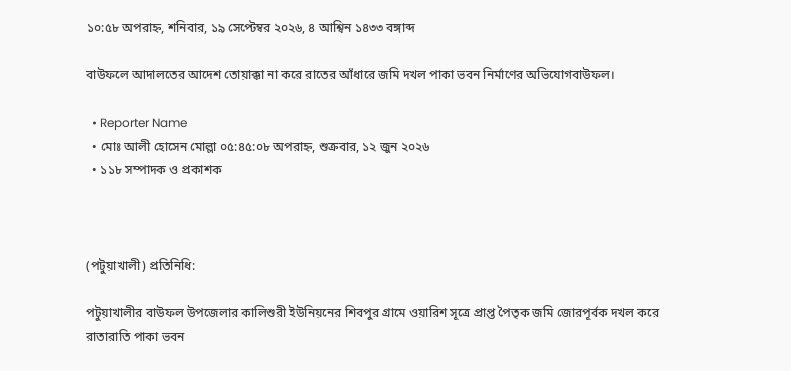১০:৫৮ অপরাহ্ন, শনিবার, ১৯ সেপ্টেম্বর ২০২৬, ৪ আশ্বিন ১৪৩৩ বঙ্গাব্দ

বাউফলে আদালতের আদেশ তোয়াক্কা না করে রাতের আঁধারে জমি দখল পাকা ভবন নির্মাণের অভিযোগবাউফল।

  • Reporter Name
  • মোঃ আলী হোসেন মোল্লা ০৫:৪৫:০৮ অপরাহ্ন, শুক্রবার, ১২ জুন ২০২৬
  • ১১৮ সম্পাদক ও প্রকাশক



(পটুয়াখালী) প্রতিনিধি:

পটুয়াখালীর বাউফল উপজেলার কালিশুরী ইউনিয়নের শিবপুর গ্রামে ওয়ারিশ সূত্রে প্রাপ্ত পৈতৃক জমি জোরপূর্বক দখল করে রাতারাতি পাকা ভবন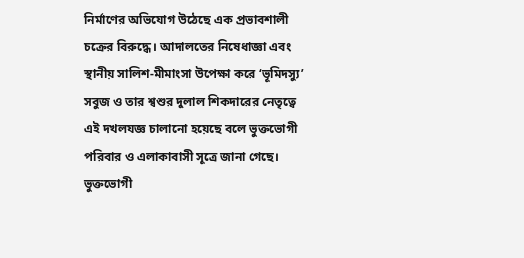নির্মাণের অভিযোগ উঠেছে এক প্রভাবশালী চক্রের বিরুদ্ধে। আদালতের নিষেধাজ্ঞা এবং স্থানীয় সালিশ-মীমাংসা উপেক্ষা করে ‘ভূমিদস্যু’ সবুজ ও তার শ্বশুর দুলাল শিকদারের নেতৃত্বে এই দখলযজ্ঞ চালানো হয়েছে বলে ভুক্তভোগী পরিবার ও এলাকাবাসী সূত্রে জানা গেছে। ভুক্তভোগী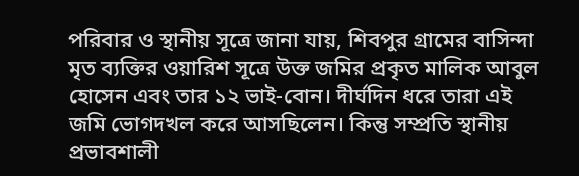পরিবার ও স্থানীয় সূত্রে জানা যায়, শিবপুর গ্রামের বাসিন্দা মৃত ব্যক্তির ওয়ারিশ সূত্রে উক্ত জমির প্রকৃত মালিক আবুল হোসেন এবং তার ১২ ভাই-বোন। দীর্ঘদিন ধরে তারা এই জমি ভোগদখল করে আসছিলেন। কিন্তু সম্প্রতি স্থানীয় প্রভাবশালী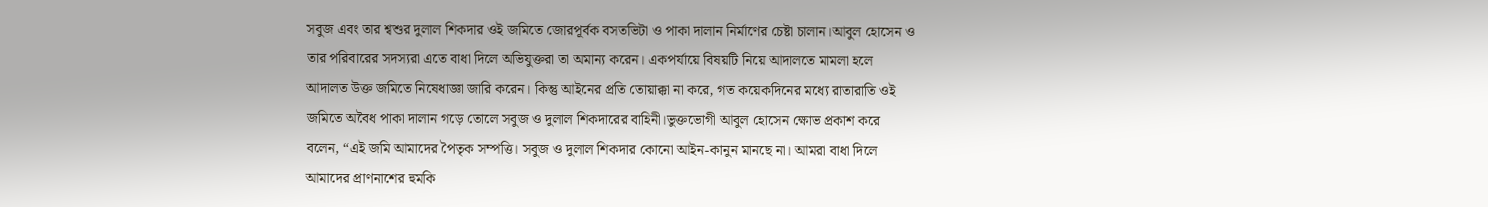সবুজ এবং তার শ্বশুর দুলাল শিকদার ওই জমিতে জোরপূর্বক বসতভিটা ও পাকা দালান নির্মাণের চেষ্টা চালান।আবুল হোসেন ও তার পরিবারের সদস্যরা এতে বাধা দিলে অভিযুক্তরা তা অমান্য করেন। একপর্যায়ে বিষয়টি নিয়ে আদালতে মামলা হলে আদালত উক্ত জমিতে নিষেধাজ্ঞা জারি করেন। কিন্তু আইনের প্রতি তোয়াক্কা না করে, গত কয়েকদিনের মধ্যে রাতারাতি ওই জমিতে অবৈধ পাকা দালান গড়ে তোলে সবুজ ও দুলাল শিকদারের বাহিনী।ভুক্তভোগী আবুল হোসেন ক্ষোভ প্রকাশ করে বলেন, “এই জমি আমাদের পৈতৃক সম্পত্তি। সবুজ ও দুলাল শিকদার কোনো আইন-কানুন মানছে না। আমরা বাধা দিলে আমাদের প্রাণনাশের হুমকি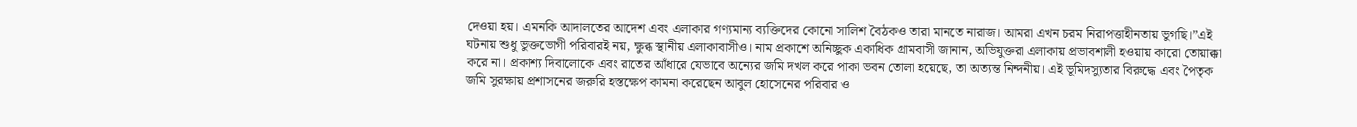দেওয়া হয়। এমনকি আদালতের আদেশ এবং এলাকার গণ্যমান্য ব্যক্তিদের কোনো সালিশ বৈঠকও তারা মানতে নারাজ। আমরা এখন চরম নিরাপত্তাহীনতায় ভুগছি।”এই ঘটনায় শুধু ভুক্তভোগী পরিবারই নয়, ক্ষুব্ধ স্থানীয় এলাকাবাসীও। নাম প্রকাশে অনিচ্ছুক একাধিক গ্রামবাসী জানান, অভিযুক্তরা এলাকায় প্রভাবশালী হওয়ায় কারো তোয়াক্কা করে না। প্রকাশ্য দিবালোকে এবং রাতের আঁধারে যেভাবে অন্যের জমি দখল করে পাকা ভবন তোলা হয়েছে, তা অত্যন্ত নিন্দনীয়। এই ভূমিদস্যুতার বিরুদ্ধে এবং পৈতৃক জমি সুরক্ষায় প্রশাসনের জরুরি হস্তক্ষেপ কামনা করেছেন আবুল হোসেনের পরিবার ও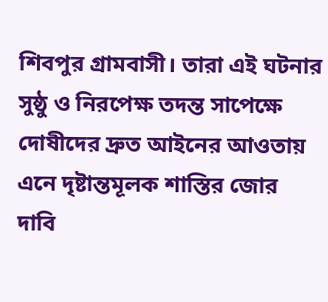শিবপুর গ্রামবাসী। তারা এই ঘটনার সুষ্ঠু ও নিরপেক্ষ তদন্ত সাপেক্ষে দোষীদের দ্রুত আইনের আওতায় এনে দৃষ্টান্তমূলক শাস্তির জোর দাবি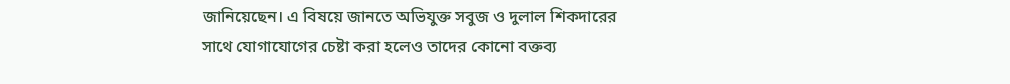জানিয়েছেন। এ বিষয়ে জানতে অভিযুক্ত সবুজ ও দুলাল শিকদারের সাথে যোগাযোগের চেষ্টা করা হলেও তাদের কোনো বক্তব্য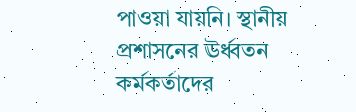পাওয়া যায়নি। স্থানীয় প্রশাসনের ঊর্ধ্বতন কর্মকর্তাদের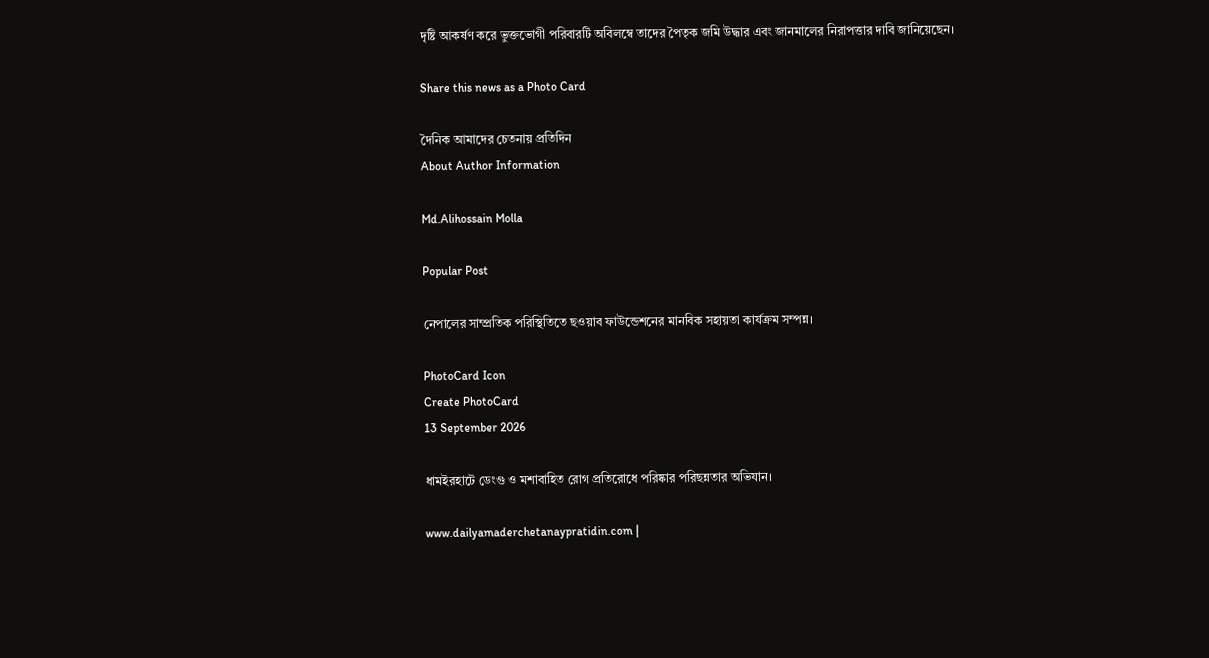দৃষ্টি আকর্ষণ করে ভুক্তভোগী পরিবারটি অবিলম্বে তাদের পৈতৃক জমি উদ্ধার এবং জানমালের নিরাপত্তার দাবি জানিয়েছেন।

Share this news as a Photo Card

দৈনিক আমাদের চেতনায় প্রতিদিন
About Author Information

Md.Alihossain Molla

Popular Post

নেপালের সাম্প্রতিক পরিস্থিতিতে ছওয়াব ফাউন্ডেশনের মানবিক সহায়তা কার্যক্রম সম্পন্ন।

PhotoCard Icon
Create PhotoCard
13 September 2026

ধামইরহাটে ডেংগু ও মশাবাহিত রোগ প্রতিরোধে পরিষ্কার পরিছন্নতার অভিযান।

www.dailyamaderchetanaypratidin.com |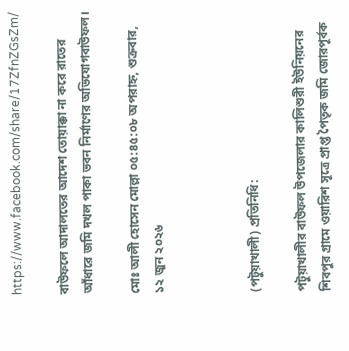https://www.facebook.com/share/17ZfnZGsZm/

বাউফলে আদালতের আদেশ তোয়াক্কা না করে রাতের আঁধারে জমি দখল পাকা ভবন নির্মাণের অভিযোগবাউফল।

মোঃ আলী হোসেন মোল্লা ০৫:৪৫:০৮ অপরাহ্ন, শুক্রবার, ১২ জুন ২০২৬



(পটুয়াখালী) প্রতিনিধি:

পটুয়াখালীর বাউফল উপজেলার কালিশুরী ইউনিয়নের শিবপুর গ্রামে ওয়ারিশ সূত্রে প্রাপ্ত পৈতৃক জমি জোরপূর্বক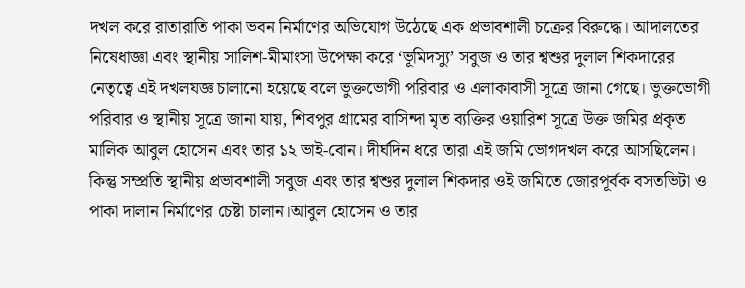দখল করে রাতারাতি পাকা ভবন নির্মাণের অভিযোগ উঠেছে এক প্রভাবশালী চক্রের বিরুদ্ধে। আদালতের নিষেধাজ্ঞা এবং স্থানীয় সালিশ-মীমাংসা উপেক্ষা করে ‘ভূমিদস্যু’ সবুজ ও তার শ্বশুর দুলাল শিকদারের নেতৃত্বে এই দখলযজ্ঞ চালানো হয়েছে বলে ভুক্তভোগী পরিবার ও এলাকাবাসী সূত্রে জানা গেছে। ভুক্তভোগী পরিবার ও স্থানীয় সূত্রে জানা যায়, শিবপুর গ্রামের বাসিন্দা মৃত ব্যক্তির ওয়ারিশ সূত্রে উক্ত জমির প্রকৃত মালিক আবুল হোসেন এবং তার ১২ ভাই-বোন। দীর্ঘদিন ধরে তারা এই জমি ভোগদখল করে আসছিলেন। কিন্তু সম্প্রতি স্থানীয় প্রভাবশালী সবুজ এবং তার শ্বশুর দুলাল শিকদার ওই জমিতে জোরপূর্বক বসতভিটা ও পাকা দালান নির্মাণের চেষ্টা চালান।আবুল হোসেন ও তার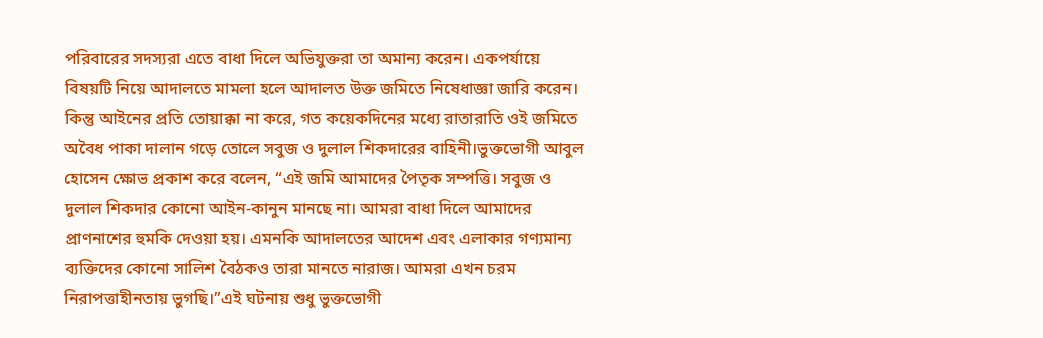পরিবারের সদস্যরা এতে বাধা দিলে অভিযুক্তরা তা অমান্য করেন। একপর্যায়ে বিষয়টি নিয়ে আদালতে মামলা হলে আদালত উক্ত জমিতে নিষেধাজ্ঞা জারি করেন। কিন্তু আইনের প্রতি তোয়াক্কা না করে, গত কয়েকদিনের মধ্যে রাতারাতি ওই জমিতে অবৈধ পাকা দালান গড়ে তোলে সবুজ ও দুলাল শিকদারের বাহিনী।ভুক্তভোগী আবুল হোসেন ক্ষোভ প্রকাশ করে বলেন, “এই জমি আমাদের পৈতৃক সম্পত্তি। সবুজ ও দুলাল শিকদার কোনো আইন-কানুন মানছে না। আমরা বাধা দিলে আমাদের প্রাণনাশের হুমকি দেওয়া হয়। এমনকি আদালতের আদেশ এবং এলাকার গণ্যমান্য ব্যক্তিদের কোনো সালিশ বৈঠকও তারা মানতে নারাজ। আমরা এখন চরম নিরাপত্তাহীনতায় ভুগছি।”এই ঘটনায় শুধু ভুক্তভোগী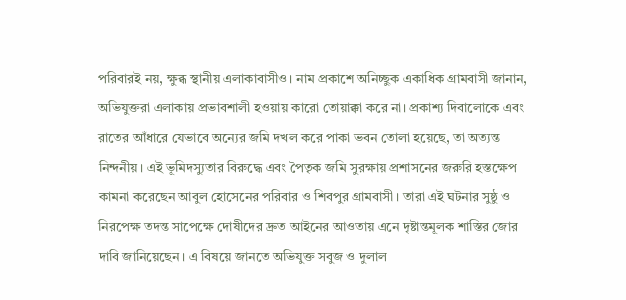পরিবারই নয়, ক্ষুব্ধ স্থানীয় এলাকাবাসীও। নাম প্রকাশে অনিচ্ছুক একাধিক গ্রামবাসী জানান, অভিযুক্তরা এলাকায় প্রভাবশালী হওয়ায় কারো তোয়াক্কা করে না। প্রকাশ্য দিবালোকে এবং রাতের আঁধারে যেভাবে অন্যের জমি দখল করে পাকা ভবন তোলা হয়েছে, তা অত্যন্ত নিন্দনীয়। এই ভূমিদস্যুতার বিরুদ্ধে এবং পৈতৃক জমি সুরক্ষায় প্রশাসনের জরুরি হস্তক্ষেপ কামনা করেছেন আবুল হোসেনের পরিবার ও শিবপুর গ্রামবাসী। তারা এই ঘটনার সুষ্ঠু ও নিরপেক্ষ তদন্ত সাপেক্ষে দোষীদের দ্রুত আইনের আওতায় এনে দৃষ্টান্তমূলক শাস্তির জোর দাবি জানিয়েছেন। এ বিষয়ে জানতে অভিযুক্ত সবুজ ও দুলাল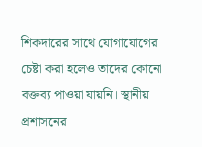শিকদারের সাথে যোগাযোগের চেষ্টা করা হলেও তাদের কোনো বক্তব্য পাওয়া যায়নি। স্থানীয় প্রশাসনের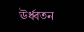ঊর্ধ্বতন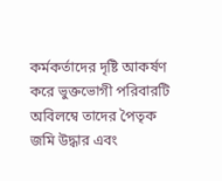কর্মকর্তাদের দৃষ্টি আকর্ষণ করে ভুক্তভোগী পরিবারটি অবিলম্বে তাদের পৈতৃক জমি উদ্ধার এবং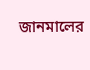জানমালের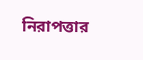নিরাপত্তার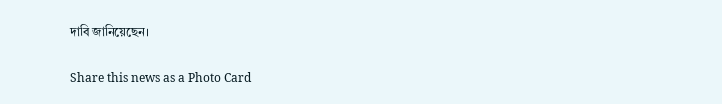দাবি জানিয়েছেন।

Share this news as a Photo Card